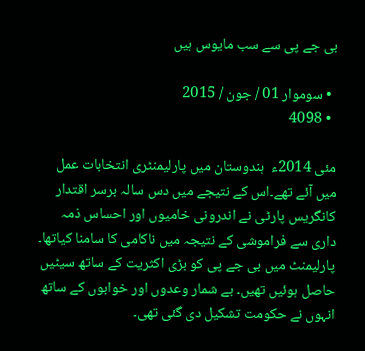بی جے پی سے سب مایوس ہیں

  • سوموار 01 / جون / 2015
  • 4098

مئی 2014ء  ہندوستان میں پارلیمنٹری انتخابات عمل میں آئے تھے۔اس کے نتیجے میں دس سالہ برسر اقتدار کانگریس پارٹی نے اندرونی خامیوں اور احساس ذمہ داری سے فراموشی کے نتیجہ میں ناکامی کا سامنا کیاتھا۔ پارلیمنٹ میں بی جے پی کو بڑی اکثریت کے ساتھ سیٹیں حاصل ہوئیں تھیں۔ بے شمار وعدوں اور خوابوں کے ساتھ انہوں نے حکومت تشکیل دی گئی تھی۔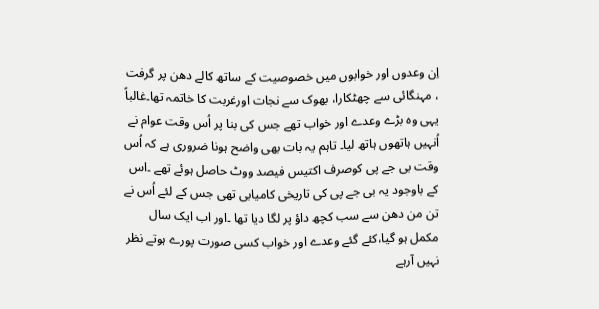اِن وعدوں اور خوابوں میں خصوصیت کے ساتھ کالے دھن پر گرفت ، مہنگائی سے چھٹکارا، بھوک سے نجات اورغربت کا خاتمہ تھا۔غالباً یہی وہ بڑے وعدے اور خواب تھے جس کی بنا پر اُس وقت عوام نے اُنہیں ہاتھوں ہاتھ لیا۔ تاہم یہ بات بھی واضح ہونا ضروری ہے کہ اُس وقت بی جے پی کوصرف اکتیس فیصد ووٹ حاصل ہوئے تھے ۔اس کے باوجود یہ بی جے پی کی تاریخی کامیابی تھی جس کے لئے اُس نے تن من دھن سے سب کچھ داؤ پر لگا دیا تھا ۔اور اب ایک سال مکمل ہو گیا،کئے گئے وعدے اور خواب کسی صورت پورے ہوتے نظر نہیں آرہے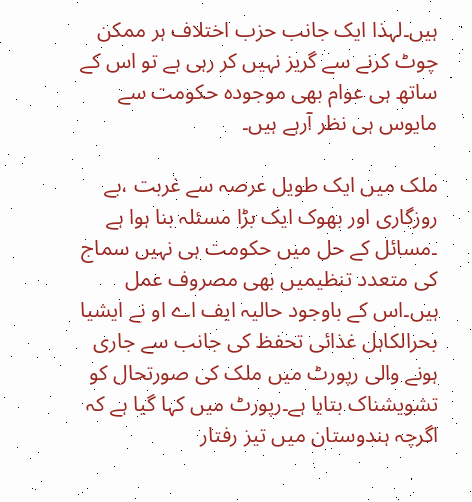ہیں۔لہذا ایک جانب حزب اختلاف ہر ممکن چوٹ کرنے سے گریز نہیں کر رہی ہے تو اس کے ساتھ ہی عوام بھی موجودہ حکومت سے مایوس ہی نظر آرہے ہیں۔

ملک میں ایک طویل عرصہ سے غربت ،بے روزگاری اور بھوک ایک بڑا مسئلہ بنا ہوا ہے ۔مسائل کے حل میں حکومت ہی نہیں سماج کی متعدد تنظیمیں بھی مصروف عمل ہیں۔اس کے باوجود حالیہ ایف اے او نے ایشیا بحرالکاہل غذائی تحفظ کی جانب سے جاری ہونے والی رپورٹ میں ملک کی صورتحال کو تشویشناک بتایا ہے۔رپورٹ میں کہا گیا ہے کہ اگرچہ ہندوستان میں تیز رفتار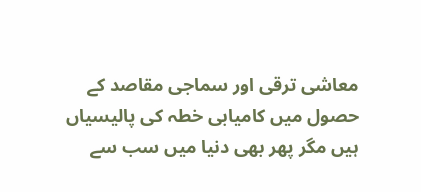معاشی ترقی اور سماجی مقاصد کے حصول میں کامیابی خطہ کی پالیسیاں ہیں مگر پھر بھی دنیا میں سب سے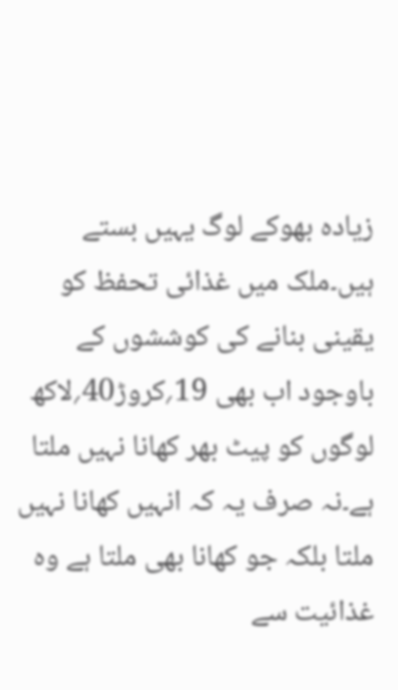زیادہ بھوکے لوگ یہیں بستے ہیں۔ملک میں غذائی تحفظ کو یقینی بنانے کی کوششوں کے باوجود اب بھی 19؍کروڑ40؍لاکھ لوگوں کو پیٹ بھر کھانا نہیں ملتا ہے۔نہ صرف یہ کہ انہیں کھانا نہیں ملتا بلکہ جو کھانا بھی ملتا ہے وہ غذائیت سے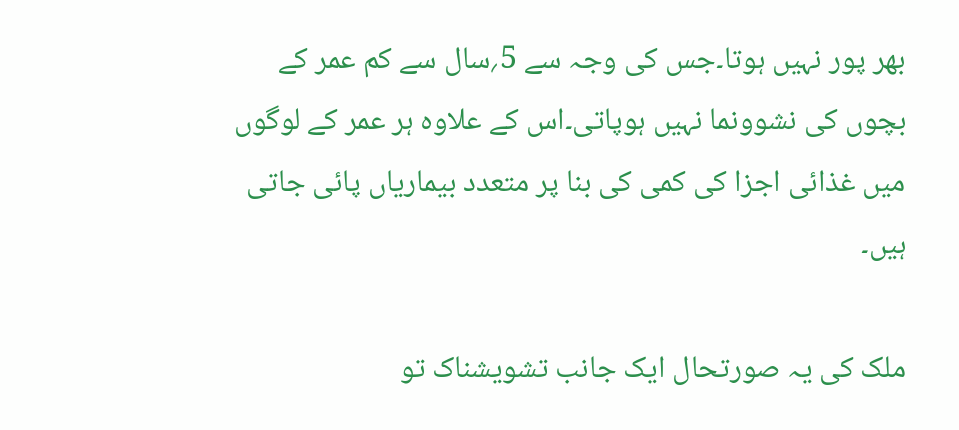بھر پور نہیں ہوتا۔جس کی وجہ سے 5؍سال سے کم عمر کے بچوں کی نشوونما نہیں ہوپاتی۔اس کے علاوہ ہر عمر کے لوگوں میں غذائی اجزا کی کمی کی بنا پر متعدد بیماریاں پائی جاتی ہیں۔

ملک کی یہ صورتحال ایک جانب تشویشناک تو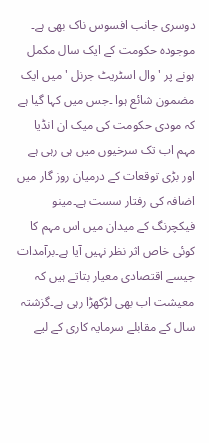دوسری جانب افسوس ناک بھی ہے۔ موجودہ حکومت کے ایک سال مکمل ہونے پر ' وال اسٹریٹ جرنل ' میں ایک مضمون شائع ہوا ۔جس میں کہا گیا ہے کہ مودی حکومت کی میک ان انڈیا مہم اب تک سرخیوں میں ہی رہی ہے اور بڑی توقعات کے درمیان روز گار میں اضافہ کی رفتار سست ہے۔مینو فیکچرنگ کے میدان میں اس مہم کا کوئی خاص اثر نظر نہیں آیا ہے۔برآمدات جیسے اقتصادی معیار بتاتے ہیں کہ معیشت اب بھی لڑکھڑا رہی ہے۔گزشتہ سال کے مقابلے سرمایہ کاری کے لیے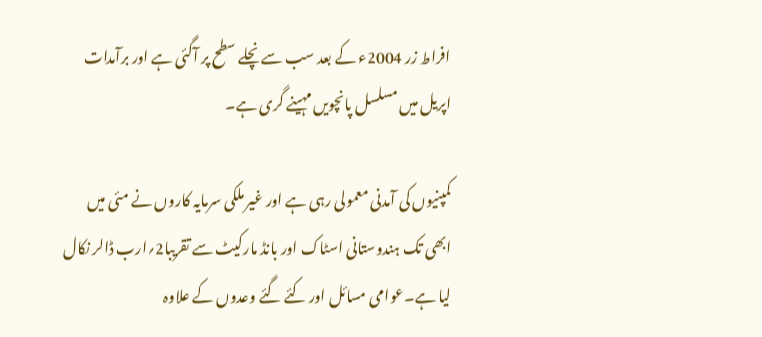افراط زر 2004ء کے بعد سب سے نچلے سطح پر آگئی ہے اور برآمدات اپریل میں مسلسل پانچویں مہینے گری ہے۔

کمپنیوں کی آمدنی معمولی رہی ہے اور غیر ملکی سرمایہ کاروں نے مئی میں ابھی تک ہندوستانی اسٹاک اور بانڈ مارکیٹ سے تقریبا2؍ارب ڈالر نکال لیا ہے۔عوامی مسائل اور کئے گئے وعدوں کے علاوہ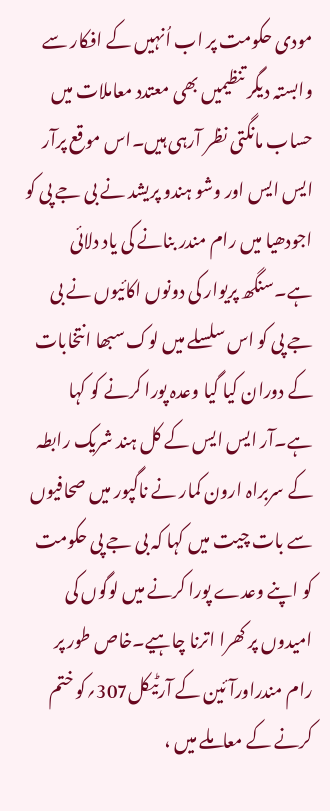مودی حکومت پر اب اُنہیں کے افکار سے وابستہ دیگر تنظیمیں بھی معتدد معاملات میں حساب مانگتی نظر آرہی ہیں۔اس موقع پرآر ایس ایس اور وشو ہندو پریشد نے بی جے پی کو اجودھیا میں رام مندر بنانے کی یاد دلائی ہے۔سنگھ پریوار کی دونوں اکائیوں نے بی جے پی کو اس سلسلے میں لوک سبھا انتخابات کے دوران کیا گیا وعدہ پورا کرنے کو کہا ہے۔آر ایس ایس کے کل ہند شریک رابطہ کے سربراہ ارون کمار نے ناگپور میں صحافیوں سے بات چیت میں کہا کہ بی جے پی حکومت کو اپنے وعدے پورا کرنے میں لوگوں کی امیدوں پر کھرا اترنا چاہیے۔خاص طور پر رام مندراورآئین کے آرٹیکل307؍کو ختم کرنے کے معاملے میں ،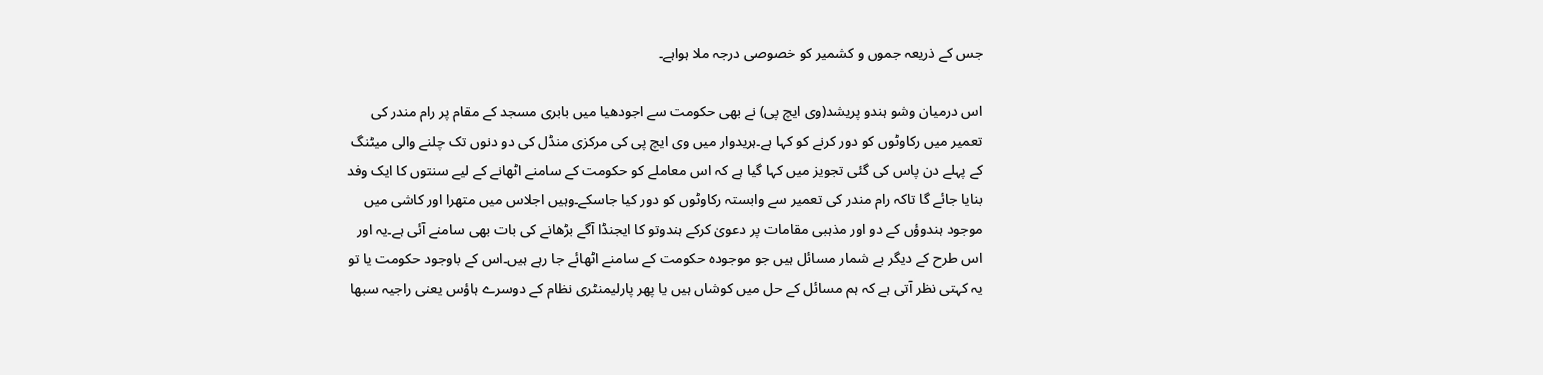جس کے ذریعہ جموں و کشمیر کو خصوصی درجہ ملا ہواہے۔

اس درمیان وشو ہندو پریشد(وی ایچ پی) نے بھی حکومت سے اجودھیا میں بابری مسجد کے مقام پر رام مندر کی تعمیر میں رکاوٹوں کو دور کرنے کو کہا ہے۔ہریدوار میں وی ایچ پی کی مرکزی منڈل کی دو دنوں تک چلنے والی میٹنگ کے پہلے دن پاس کی گئی تجویز میں کہا گیا ہے کہ اس معاملے کو حکومت کے سامنے اٹھانے کے لیے سنتوں کا ایک وفد بنایا جائے گا تاکہ رام مندر کی تعمیر سے وابستہ رکاوٹوں کو دور کیا جاسکے۔وہیں اجلاس میں متھرا اور کاشی میں موجود ہندوؤں کے دو اور مذہبی مقامات پر دعویٰ کرکے ہندوتو کا ایجنڈا آگے بڑھانے کی بات بھی سامنے آئی ہے۔یہ اور اس طرح کے دیگر بے شمار مسائل ہیں جو موجودہ حکومت کے سامنے اٹھائے جا رہے ہیں۔اس کے باوجود حکومت یا تو یہ کہتی نظر آتی ہے کہ ہم مسائل کے حل میں کوشاں ہیں یا پھر پارلیمنٹری نظام کے دوسرے ہاؤس یعنی راجیہ سبھا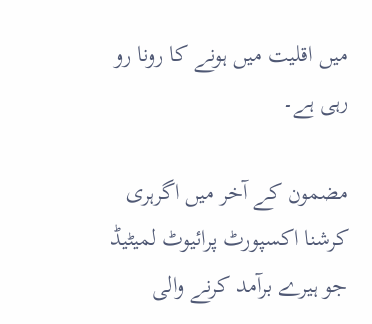میں اقلیت میں ہونے کا رونا رو رہی ہے۔

مضمون کے آخر میں اگرہری کرشنا اکسپورٹ پرائیوٹ لمیٹیڈ جو ہیرے برآمد کرنے والی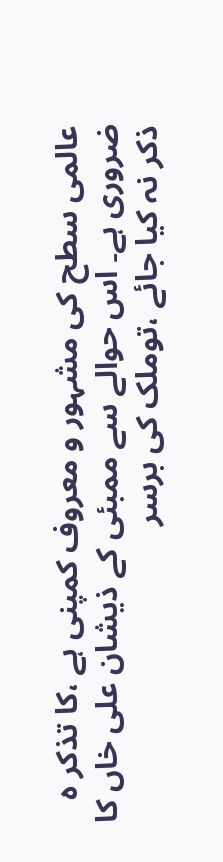عالمی سطح کی مشہور و معروف کمپنی ہے ،کا تذکر ہ ضروری ہے۔ اس حوالے سے ممبئی کے ذیشان علی خاں کا ذکر نہ کیا جائے ،توملک کی برسر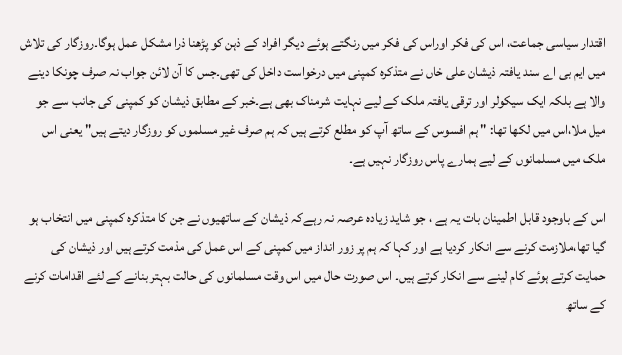اقتدار سیاسی جماعت، اس کی فکر اوراس کی فکر میں رنگتے ہوئے دیگر افراد کے ذہن کو پڑھنا ذرا مشکل عمل ہوگا۔روزگار کی تلاش میں ایم بی اے سند یافتہ ذیشان علی خاں نے متذکرہ کمپنی میں درخواست داخل کی تھی۔جس کا آن لائن جواب نہ صرف چونکا دینے والا ہے بلکہ ایک سیکولر اور ترقی یافتہ ملک کے لیے نہایت شرمناک بھی ہے۔خبر کے مطابق ذیشان کو کمپنی کی جانب سے جو میل ملا،اس میں لکھا تھا: " ہم افسوس کے ساتھ آپ کو مطلع کرتے ہیں کہ ہم صرف غیر مسلموں کو روزگار دیتے ہیں" یعنی اس ملک میں مسلمانوں کے لیے ہمارے پاس روزگار نہیں ہے۔

اس کے باوجود قابل اطمینان بات یہ ہے ، جو شاید زیادہ عرصہ نہ رہےکہ ذیشان کے ساتھیوں نے جن کا متذکرہ کمپنی میں انتخاب ہو گیا تھا،ملازمت کرنے سے انکار کردیا ہے اور کہا کہ ہم پر زور انداز میں کمپنی کے اس عمل کی مذمت کرتے ہیں اور ذیشان کی حمایت کرتے ہوئے کام لینے سے انکار کرتے ہیں۔ اس صورت حال میں اس وقت مسلمانوں کی حالت بہتر بنانے کے لئے اقدامات کرنے کے ساتھ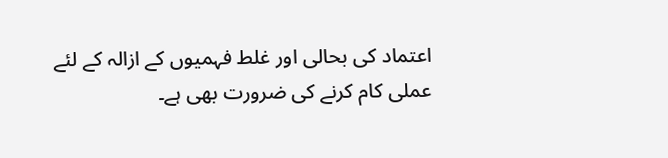اعتماد کی بحالی اور غلط فہمیوں کے ازالہ کے لئے عملی کام کرنے کی ضرورت بھی ہے۔